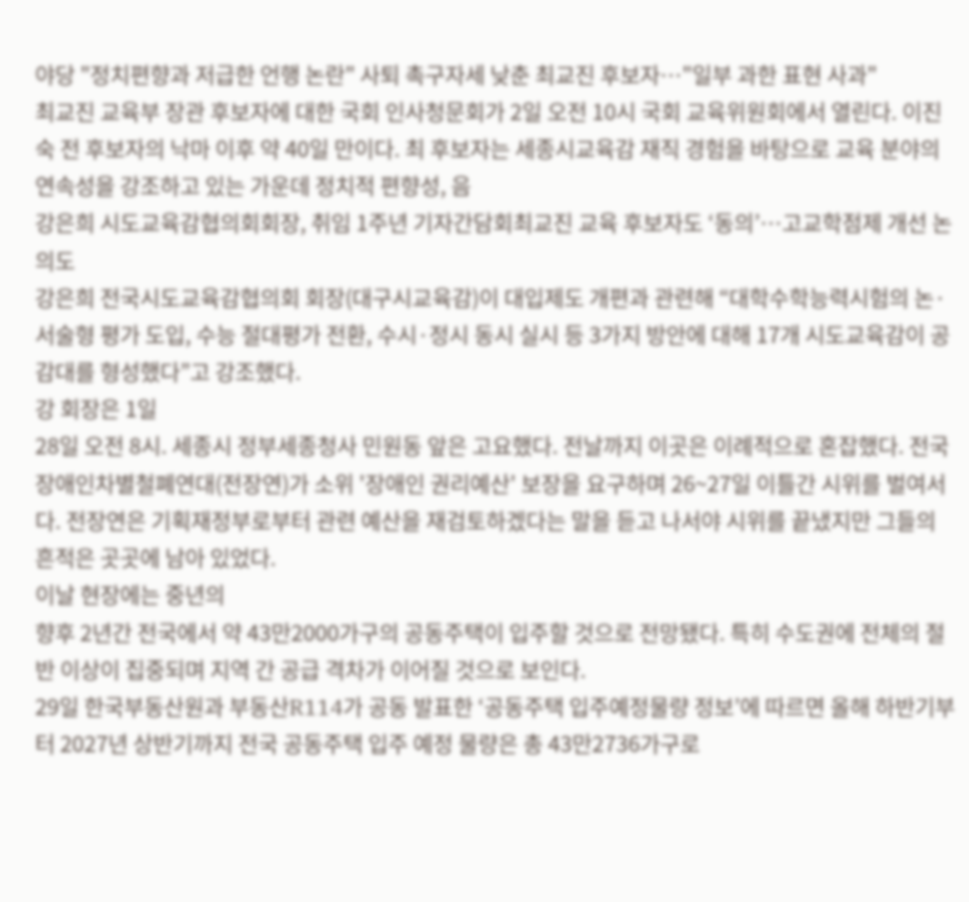야당 "정치편향과 저급한 언행 논란" 사퇴 촉구자세 낮춘 최교진 후보자…"일부 과한 표현 사과"
최교진 교육부 장관 후보자에 대한 국회 인사청문회가 2일 오전 10시 국회 교육위원회에서 열린다. 이진숙 전 후보자의 낙마 이후 약 40일 만이다. 최 후보자는 세종시교육감 재직 경험을 바탕으로 교육 분야의 연속성을 강조하고 있는 가운데 정치적 편향성, 음
강은희 시도교육감협의회회장, 취임 1주년 기자간담회최교진 교육 후보자도 ‘동의’…고교학점제 개선 논의도
강은희 전국시도교육감협의회 회장(대구시교육감)이 대입제도 개편과 관련해 “대학수학능력시험의 논·서술형 평가 도입, 수능 절대평가 전환, 수시·정시 동시 실시 등 3가지 방안에 대해 17개 시도교육감이 공감대를 형성했다”고 강조했다.
강 회장은 1일
28일 오전 8시. 세종시 정부세종청사 민원동 앞은 고요했다. 전날까지 이곳은 이례적으로 혼잡했다. 전국장애인차별철폐연대(전장연)가 소위 '장애인 권리예산' 보장을 요구하며 26~27일 이틀간 시위를 벌여서다. 전장연은 기획재정부로부터 관련 예산을 재검토하겠다는 말을 듣고 나서야 시위를 끝냈지만 그들의 흔적은 곳곳에 남아 있었다.
이날 현장에는 중년의
향후 2년간 전국에서 약 43만2000가구의 공동주택이 입주할 것으로 전망됐다. 특히 수도권에 전체의 절반 이상이 집중되며 지역 간 공급 격차가 이어질 것으로 보인다.
29일 한국부동산원과 부동산R114가 공동 발표한 ‘공동주택 입주예정물량 정보’에 따르면 올해 하반기부터 2027년 상반기까지 전국 공동주택 입주 예정 물량은 총 43만2736가구로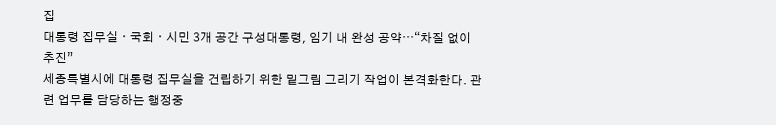집
대통령 집무실ㆍ국회ㆍ시민 3개 공간 구성대통령, 임기 내 완성 공약⋯“차질 없이 추진”
세종특별시에 대통령 집무실을 건립하기 위한 밑그림 그리기 작업이 본격화한다. 관련 업무를 담당하는 행정중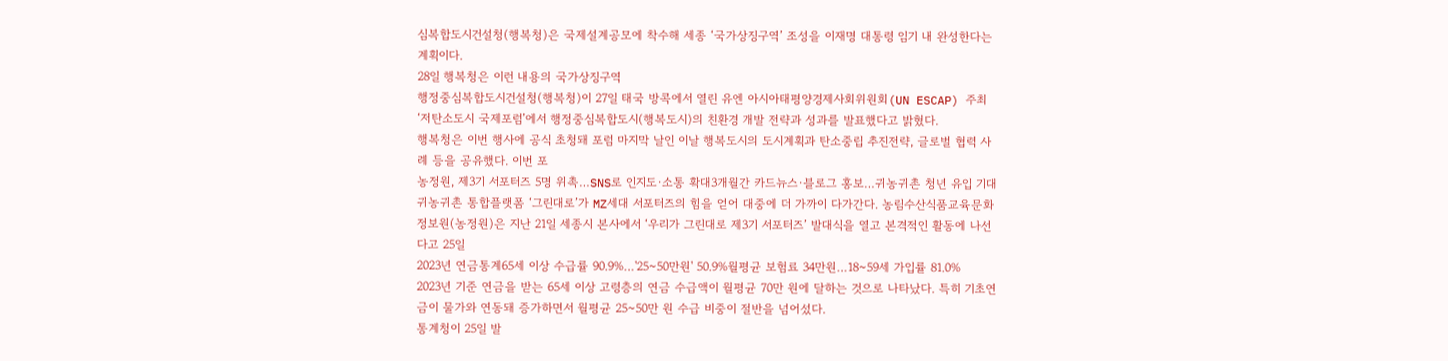심복합도시건설청(행복청)은 국제설계공모에 착수해 세종 ‘국가상징구역’ 조성을 이재명 대통령 임기 내 완성한다는 계획이다.
28일 행복청은 이런 내용의 국가상징구역
행정중심복합도시건설청(행복청)이 27일 태국 방콕에서 열린 유엔 아시아태평양경제사회위원회(UN ESCAP) 주최 ‘저탄소도시 국제포럼’에서 행정중심복합도시(행복도시)의 친환경 개발 전략과 성과를 발표했다고 밝혔다.
행복청은 이번 행사에 공식 초청돼 포럼 마지막 날인 이날 행복도시의 도시계획과 탄소중립 추진전략, 글로벌 협력 사례 등을 공유했다. 이번 포
농정원, 제3기 서포터즈 5명 위촉…SNS로 인지도·소통 확대3개월간 카드뉴스·블로그 홍보…귀농귀촌 청년 유입 기대
귀농귀촌 통합플랫폼 ‘그린대로’가 MZ세대 서포터즈의 힘을 얻어 대중에 더 가까이 다가간다. 농림수산식품교육문화정보원(농정원)은 지난 21일 세종시 본사에서 ‘우리가 그린대로 제3기 서포터즈’ 발대식을 열고 본격적인 활동에 나선다고 25일
2023년 연금통계65세 이상 수급률 90.9%…'25~50만원' 50.9%월평균 보험료 34만원…18~59세 가입률 81.0%
2023년 기준 연금을 받는 65세 이상 고령층의 연금 수급액이 월평균 70만 원에 달하는 것으로 나타났다. 특히 기초연금이 물가와 연동돼 증가하면서 월평균 25~50만 원 수급 비중이 절반을 넘어섰다.
통계청이 25일 발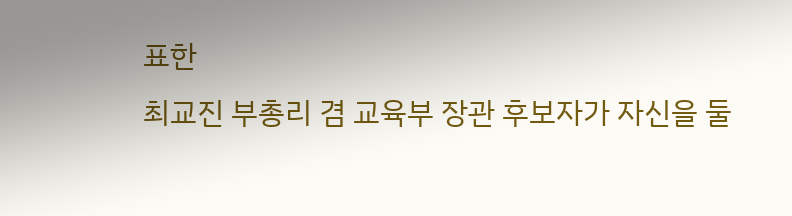표한
최교진 부총리 겸 교육부 장관 후보자가 자신을 둘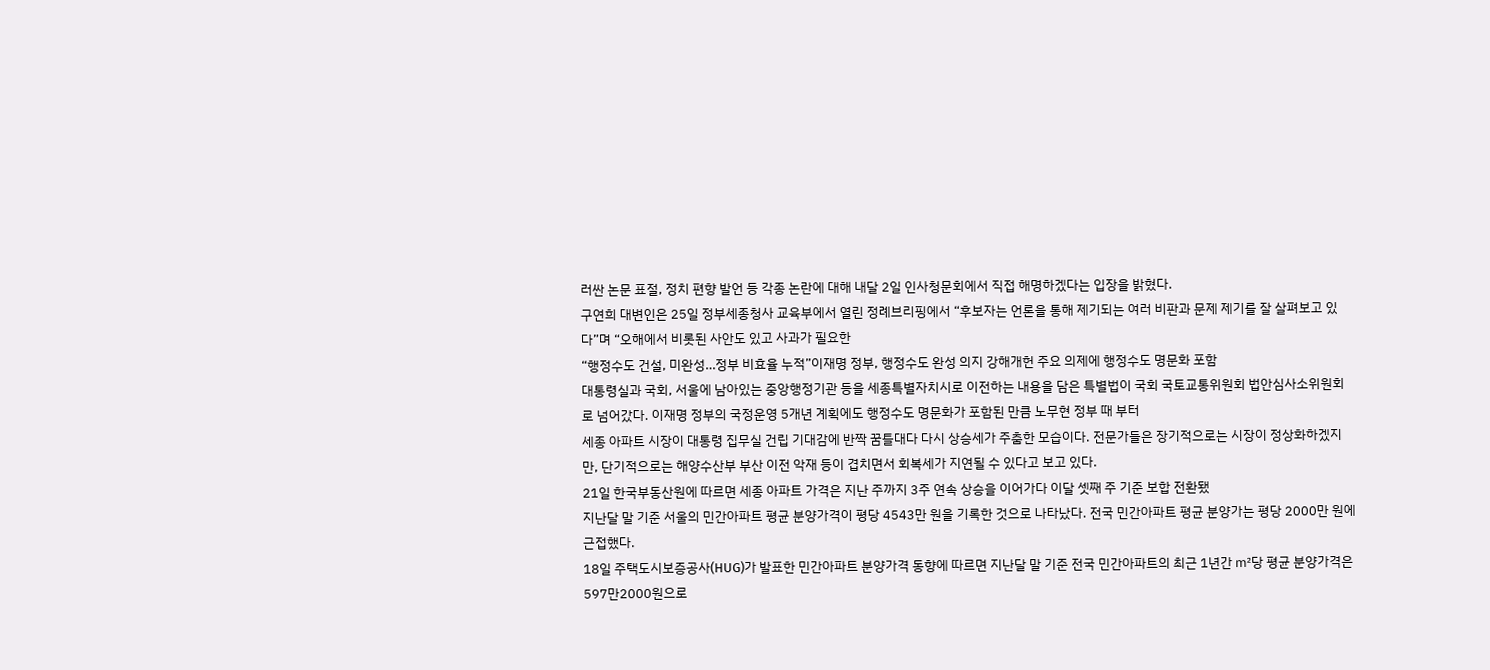러싼 논문 표절, 정치 편향 발언 등 각종 논란에 대해 내달 2일 인사청문회에서 직접 해명하겠다는 입장을 밝혔다.
구연희 대변인은 25일 정부세종청사 교육부에서 열린 정례브리핑에서 “후보자는 언론을 통해 제기되는 여러 비판과 문제 제기를 잘 살펴보고 있다”며 “오해에서 비롯된 사안도 있고 사과가 필요한
“행정수도 건설, 미완성…정부 비효율 누적”이재명 정부, 행정수도 완성 의지 강해개헌 주요 의제에 행정수도 명문화 포함
대통령실과 국회, 서울에 남아있는 중앙행정기관 등을 세종특별자치시로 이전하는 내용을 담은 특별법이 국회 국토교통위원회 법안심사소위원회로 넘어갔다. 이재명 정부의 국정운영 5개년 계획에도 행정수도 명문화가 포함된 만큼 노무현 정부 때 부터
세종 아파트 시장이 대통령 집무실 건립 기대감에 반짝 꿈틀대다 다시 상승세가 주춤한 모습이다. 전문가들은 장기적으로는 시장이 정상화하겠지만, 단기적으로는 해양수산부 부산 이전 악재 등이 겹치면서 회복세가 지연될 수 있다고 보고 있다.
21일 한국부동산원에 따르면 세종 아파트 가격은 지난 주까지 3주 연속 상승을 이어가다 이달 셋째 주 기준 보합 전환됐
지난달 말 기준 서울의 민간아파트 평균 분양가격이 평당 4543만 원을 기록한 것으로 나타났다. 전국 민간아파트 평균 분양가는 평당 2000만 원에 근접했다.
18일 주택도시보증공사(HUG)가 발표한 민간아파트 분양가격 동향에 따르면 지난달 말 기준 전국 민간아파트의 최근 1년간 ㎡당 평균 분양가격은 597만2000원으로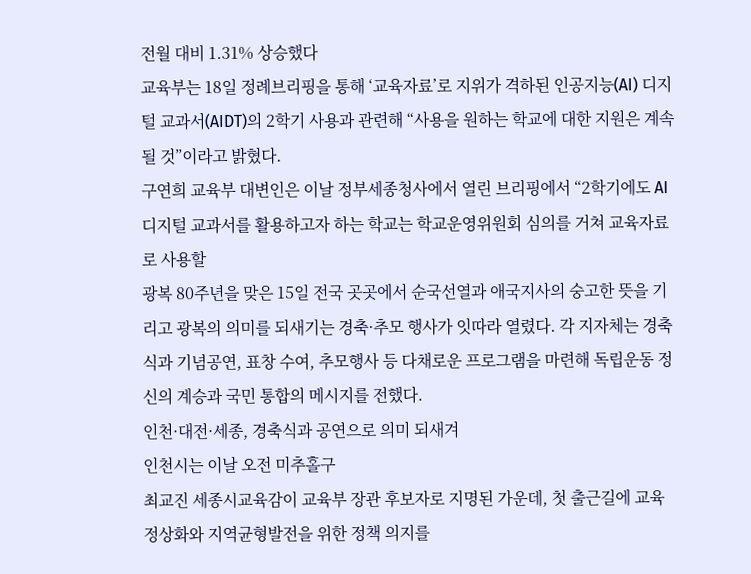전월 대비 1.31% 상승했다
교육부는 18일 정례브리핑을 통해 ‘교육자료’로 지위가 격하된 인공지능(AI) 디지털 교과서(AIDT)의 2학기 사용과 관련해 “사용을 원하는 학교에 대한 지원은 계속될 것”이라고 밝혔다.
구연희 교육부 대변인은 이날 정부세종청사에서 열린 브리핑에서 “2학기에도 AI 디지털 교과서를 활용하고자 하는 학교는 학교운영위원회 심의를 거쳐 교육자료로 사용할
광복 80주년을 맞은 15일 전국 곳곳에서 순국선열과 애국지사의 숭고한 뜻을 기리고 광복의 의미를 되새기는 경축·추모 행사가 잇따라 열렸다. 각 지자체는 경축식과 기념공연, 표창 수여, 추모행사 등 다채로운 프로그램을 마련해 독립운동 정신의 계승과 국민 통합의 메시지를 전했다.
인천·대전·세종, 경축식과 공연으로 의미 되새겨
인천시는 이날 오전 미추홀구
최교진 세종시교육감이 교육부 장관 후보자로 지명된 가운데, 첫 출근길에 교육 정상화와 지역균형발전을 위한 정책 의지를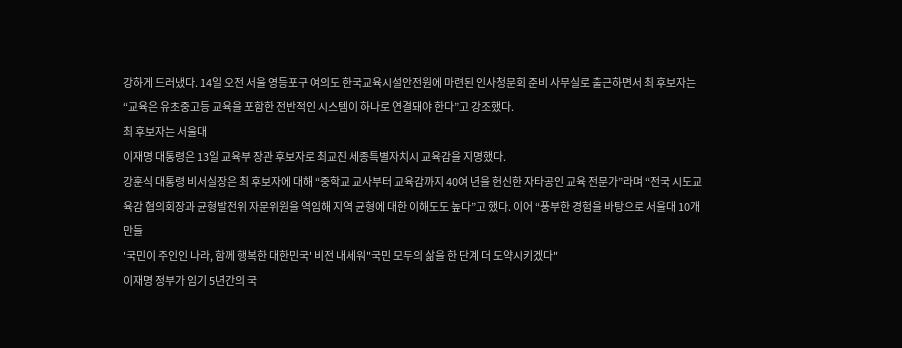강하게 드러냈다. 14일 오전 서울 영등포구 여의도 한국교육시설안전원에 마련된 인사청문회 준비 사무실로 출근하면서 최 후보자는 “교육은 유초중고등 교육을 포함한 전반적인 시스템이 하나로 연결돼야 한다”고 강조했다.
최 후보자는 서울대
이재명 대통령은 13일 교육부 장관 후보자로 최교진 세종특별자치시 교육감을 지명했다.
강훈식 대통령 비서실장은 최 후보자에 대해 “중학교 교사부터 교육감까지 40여 년을 헌신한 자타공인 교육 전문가”라며 “전국 시도교육감 협의회장과 균형발전위 자문위원을 역임해 지역 균형에 대한 이해도도 높다”고 했다. 이어 “풍부한 경험을 바탕으로 서울대 10개 만들
'국민이 주인인 나라, 함께 행복한 대한민국' 비전 내세워"국민 모두의 삶을 한 단계 더 도약시키겠다"
이재명 정부가 임기 5년간의 국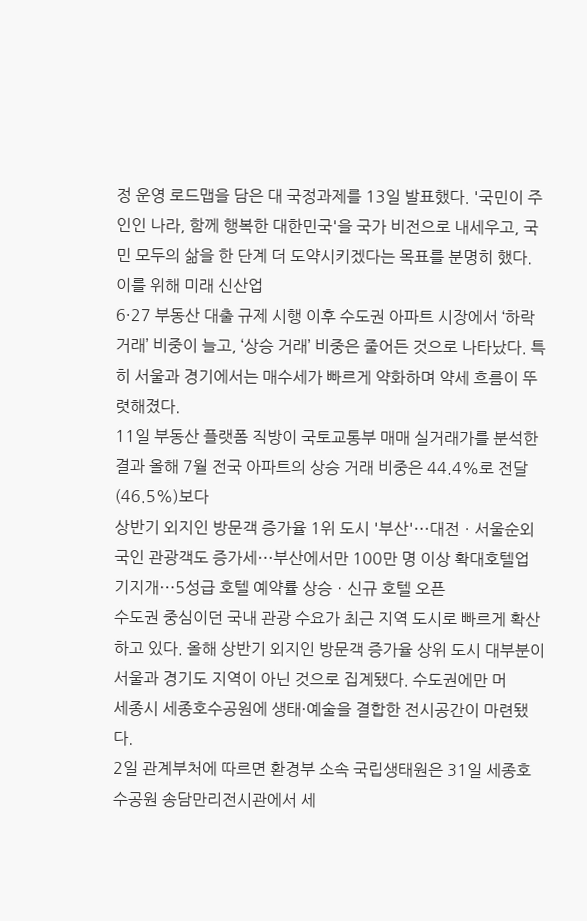정 운영 로드맵을 담은 대 국정과제를 13일 발표했다. '국민이 주인인 나라, 함께 행복한 대한민국'을 국가 비전으로 내세우고, 국민 모두의 삶을 한 단계 더 도약시키겠다는 목표를 분명히 했다. 이를 위해 미래 신산업
6·27 부동산 대출 규제 시행 이후 수도권 아파트 시장에서 ‘하락 거래’ 비중이 늘고, ‘상승 거래’ 비중은 줄어든 것으로 나타났다. 특히 서울과 경기에서는 매수세가 빠르게 약화하며 약세 흐름이 뚜렷해졌다.
11일 부동산 플랫폼 직방이 국토교통부 매매 실거래가를 분석한 결과 올해 7월 전국 아파트의 상승 거래 비중은 44.4%로 전달(46.5%)보다
상반기 외지인 방문객 증가율 1위 도시 '부산'⋯대전ㆍ서울순외국인 관광객도 증가세⋯부산에서만 100만 명 이상 확대호텔업 기지개⋯5성급 호텔 예약률 상승ㆍ신규 호텔 오픈
수도권 중심이던 국내 관광 수요가 최근 지역 도시로 빠르게 확산하고 있다. 올해 상반기 외지인 방문객 증가율 상위 도시 대부분이 서울과 경기도 지역이 아닌 것으로 집계됐다. 수도권에만 머
세종시 세종호수공원에 생태·예술을 결합한 전시공간이 마련됐다.
2일 관계부처에 따르면 환경부 소속 국립생태원은 31일 세종호수공원 송담만리전시관에서 세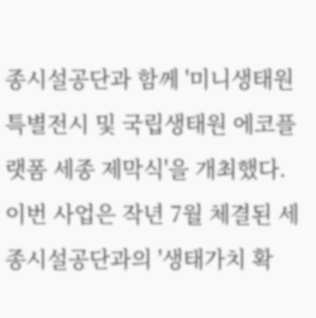종시설공단과 함께 '미니생태원 특별전시 및 국립생태원 에코플랫폼 세종 제막식'을 개최했다.
이번 사업은 작년 7월 체결된 세종시설공단과의 '생태가치 확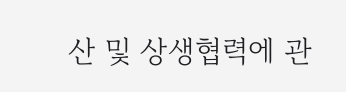산 및 상생협력에 관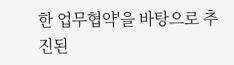한 업무협약'을 바탕으로 추진된